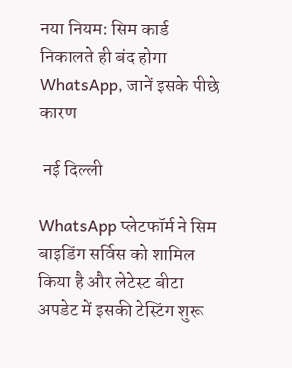नया नियम: सिम कार्ड निकालते ही बंद होगा WhatsApp, जानें इसके पीछे कारण

 नई दिल्ली

WhatsApp प्लेटफॉर्म ने सिम बाइडिंग सर्विस को शामिल किया है और लेटेस्ट बीटा अपडेट में इसकी टेस्टिंग शुरू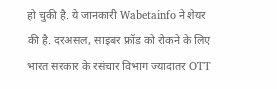हो चुकी है. ये जानकारी Wabetainfo ने शेयर की है. दरअसल, साइबर फ्रॉड को रोकने के लिए भारत सरकार के रसंचार विभाग ज्यादातर OTT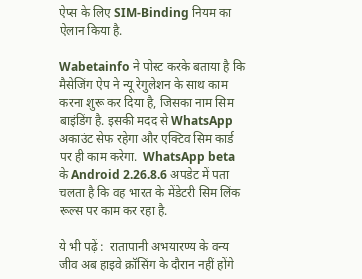ऐप्स के लिए SIM-Binding नियम का ऐलान किया है.

Wabetainfo ने पोस्ट करके बताया है कि मैसेजिंग ऐप ने न्यू रेगुलेशन के साथ काम करना शुरू कर दिया है, जिसका नाम सिम बाइंडिंग है. इसकी मदद से WhatsApp अकाउंट सेफ रहेगा और एक्टिव सिम कार्ड पर ही काम करेगा.  WhatsApp beta के Android 2.26.8.6 अपडेट में पता चलता है कि वह भारत के मेंडेटरी सिम लिंक रूल्स पर काम कर रहा है.

ये भी पढ़ें :  रातापानी अभयारण्य के वन्य जीव अब हाइवे क्रॉसिंग के दौरान नहीं होंगे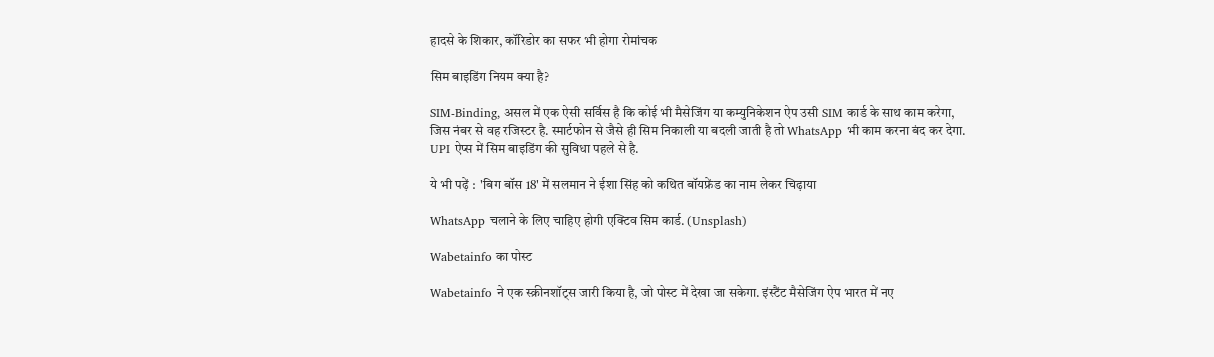हादसे के शिकार, कॉरिडोर का सफर भी होगा रोमांचक

सिम बाइडिंग नियम क्या है?

SIM-Binding, असल में एक ऐसी सर्विस है कि कोई भी मैसेजिंग या कम्युनिकेशन ऐप उसी SIM कार्ड के साथ काम करेगा, जिस नंबर से वह रजिस्टर है. स्मार्टफोन से जैसे ही सिम निकाली या बदली जाती है तो WhatsApp भी काम करना बंद कर देगा. UPI ऐप्स में सिम बाइडिंग की सुविधा पहले से है.

ये भी पढ़ें :  'बिग बॉस 18' में सलमान ने ईशा सिंह को कथित बॉयफ्रेंड का नाम लेकर चिढ़ाया

WhatsApp चलाने के लिए चाहिए होगी एक्टिव सिम कार्ड. (Unsplash)

Wabetainfo का पोस्ट

Wabetainfo ने एक स्क्रीनशॉट्स जारी किया है, जो पोस्ट में देखा जा सकेगा. इंस्टैंट मैसेजिंग ऐप भारत में नए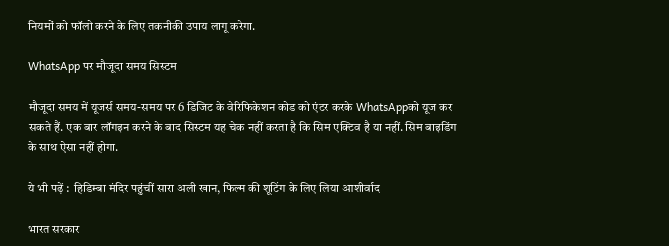नियमों को फॉलो करने के लिए तकनीकी उपाय लागू करेगा.

WhatsApp पर मौजूदा समय सिस्टम

मौजूदा समय में यूजर्स समय-समय पर 6 डिजिट के वेरिफिकेशन कोड को एंटर करके WhatsAppको यूज कर सकते हैं. एक बार लॉगइन करने के बाद सिस्टम यह चेक नहीं करता है कि सिम एक्टिव है या नहीं. सिम बाइडिंग के साथ ऐसा नहीं होगा.

ये भी पढ़ें :  हिडिम्बा मंदिर पहुंचीं सारा अली खान, फिल्म की शूटिंग के लिए लिया आशीर्वाद

भारत सरकार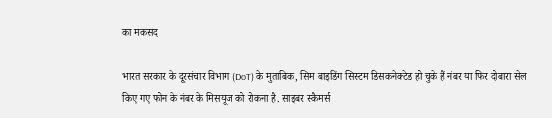का मकसद

भारत सरकार के दूरसंचार विभाग (DoT) के मुताबिक, सिम बाइडिंग सिस्टम डिसकनेक्टेड हो चुके हैं नंबर या फिर दोबारा सेल किए गए फोन के नंबर के मिसयूज को रोकना है. साइबर स्कैमर्स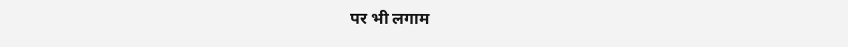पर भी लगाम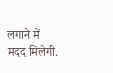लगाने में मदद मिलेगी.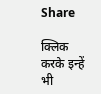Share

क्लिक करके इन्हें भी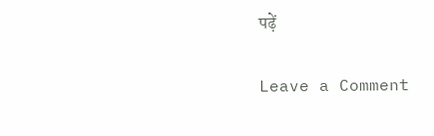पढ़ें

Leave a Comment